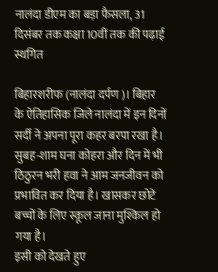नालंदा डीएम का बड़ा फैसला, 31 दिसंबर तक कक्षा 10वीं तक की पढ़ाई स्थगित

बिहारशरीफ (नालंदा दर्पण)। बिहार के ऐतिहासिक जिले नालंदा में इन दिनों सर्दी ने अपना पूरा कहर बरपा रखा है। सुबह-शाम घना कोहरा और दिन में भी ठिठुरन भरी हवा ने आम जनजीवन को प्रभावित कर दिया है। खासकर छोटे बच्चों के लिए स्कूल जाना मुश्किल हो गया है।
इसी को देखते हुए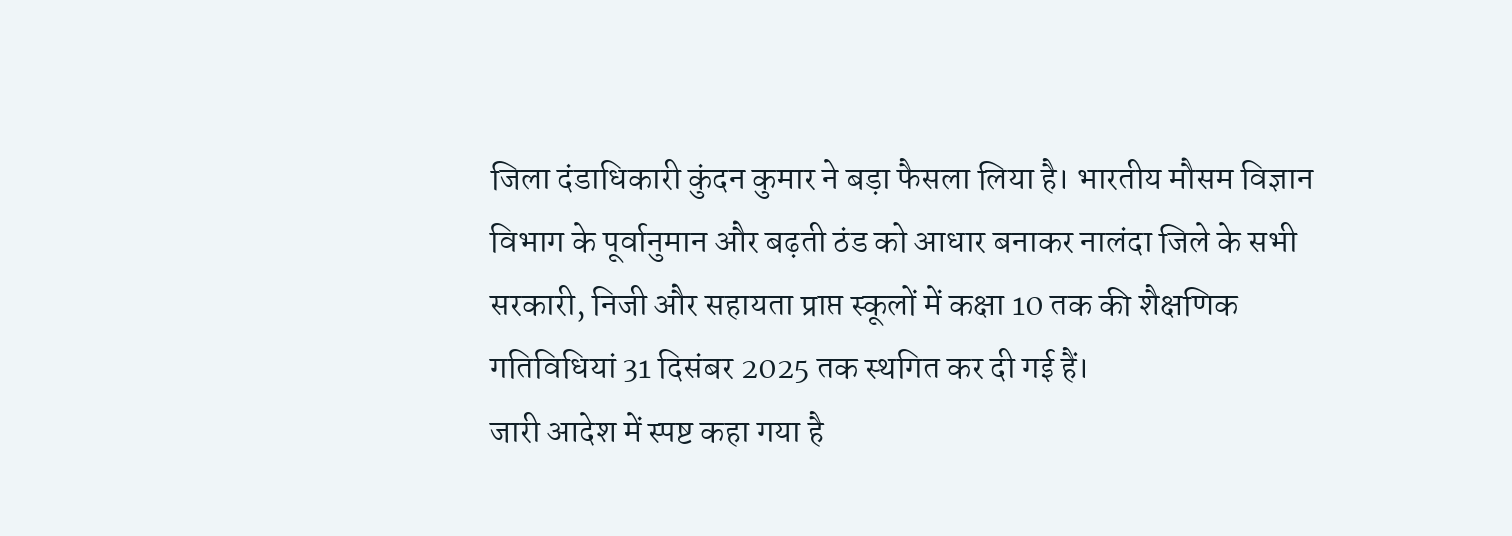जिला दंडाधिकारी कुंदन कुमार ने बड़ा फैसला लिया है। भारतीय मौसम विज्ञान विभाग के पूर्वानुमान और बढ़ती ठंड को आधार बनाकर नालंदा जिले के सभी सरकारी, निजी और सहायता प्राप्त स्कूलों में कक्षा 10 तक की शैक्षणिक गतिविधियां 31 दिसंबर 2025 तक स्थगित कर दी गई हैं।
जारी आदेश में स्पष्ट कहा गया है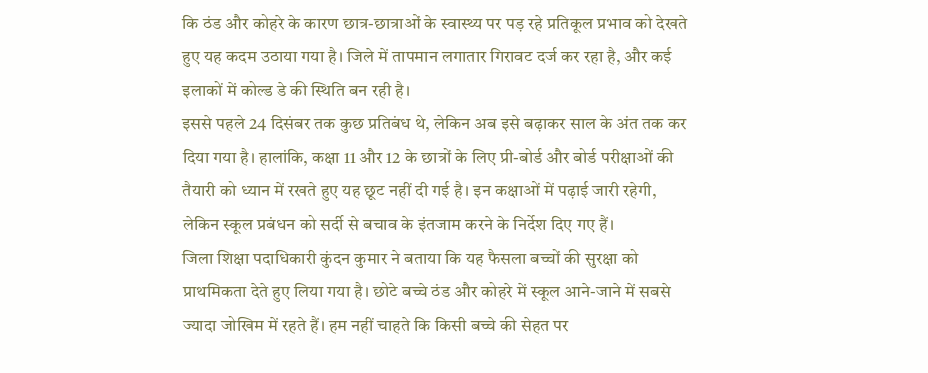कि ठंड और कोहरे के कारण छात्र-छात्राओं के स्वास्थ्य पर पड़ रहे प्रतिकूल प्रभाव को देखते हुए यह कदम उठाया गया है। जिले में तापमान लगातार गिरावट दर्ज कर रहा है, और कई इलाकों में कोल्ड डे की स्थिति बन रही है।
इससे पहले 24 दिसंबर तक कुछ प्रतिबंध थे, लेकिन अब इसे बढ़ाकर साल के अंत तक कर दिया गया है। हालांकि, कक्षा 11 और 12 के छात्रों के लिए प्री-बोर्ड और बोर्ड परीक्षाओं की तैयारी को ध्यान में रखते हुए यह छूट नहीं दी गई है। इन कक्षाओं में पढ़ाई जारी रहेगी, लेकिन स्कूल प्रबंधन को सर्दी से बचाव के इंतजाम करने के निर्देश दिए गए हैं।
जिला शिक्षा पदाधिकारी कुंदन कुमार ने बताया कि यह फैसला बच्चों की सुरक्षा को प्राथमिकता देते हुए लिया गया है। छोटे बच्चे ठंड और कोहरे में स्कूल आने-जाने में सबसे ज्यादा जोखिम में रहते हैं। हम नहीं चाहते कि किसी बच्चे की सेहत पर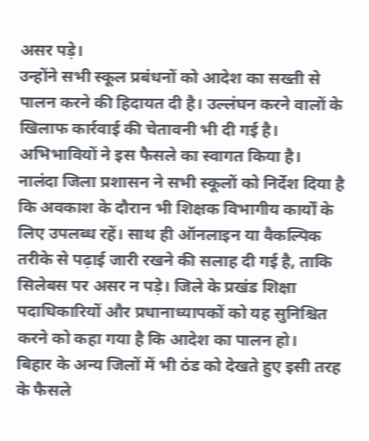असर पड़े।
उन्होंने सभी स्कूल प्रबंधनों को आदेश का सख्ती से पालन करने की हिदायत दी है। उल्लंघन करने वालों के खिलाफ कार्रवाई की चेतावनी भी दी गई है। अभिभावियों ने इस फैसले का स्वागत किया है।
नालंदा जिला प्रशासन ने सभी स्कूलों को निर्देश दिया है कि अवकाश के दौरान भी शिक्षक विभागीय कार्यों के लिए उपलब्ध रहें। साथ ही ऑनलाइन या वैकल्पिक तरीके से पढ़ाई जारी रखने की सलाह दी गई है, ताकि सिलेबस पर असर न पड़े। जिले के प्रखंड शिक्षा पदाधिकारियों और प्रधानाध्यापकों को यह सुनिश्चित करने को कहा गया है कि आदेश का पालन हो।
बिहार के अन्य जिलों में भी ठंड को देखते हुए इसी तरह के फैसले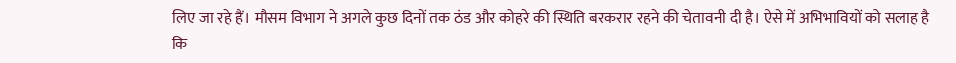लिए जा रहे हैं। मौसम विभाग ने अगले कुछ दिनों तक ठंड और कोहरे की स्थिति बरकरार रहने की चेतावनी दी है। ऐसे में अभिभावियों को सलाह है कि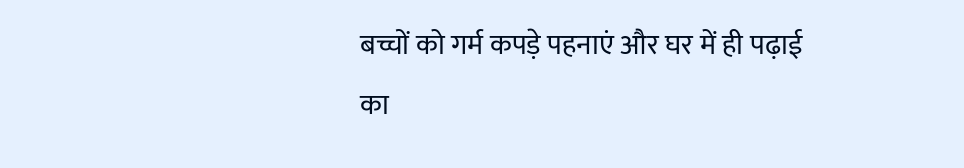बच्चों को गर्म कपड़े पहनाएं और घर में ही पढ़ाई का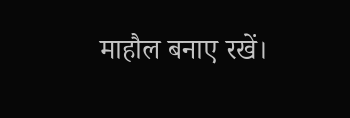माहौल बनाए रखें।